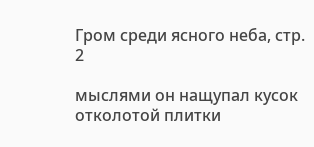Гром среди ясного неба, стр. 2

мыслями он нащупал кусок отколотой плитки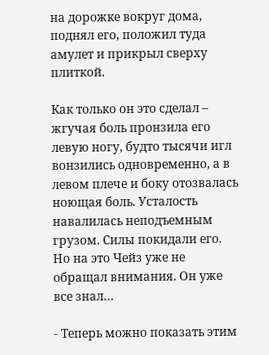на дорожке вокруг дома, поднял его, положил туда амулет и прикрыл сверху плиткой.

Как только он это сделал – жгучая боль пронзила его левую ногу, будто тысячи игл вонзились одновременно, а в левом плече и боку отозвалась ноющая боль. Усталость навалилась неподъемным грузом. Силы покидали его. Но на это Чейз уже не обращал внимания. Он уже все знал…

- Теперь можно показать этим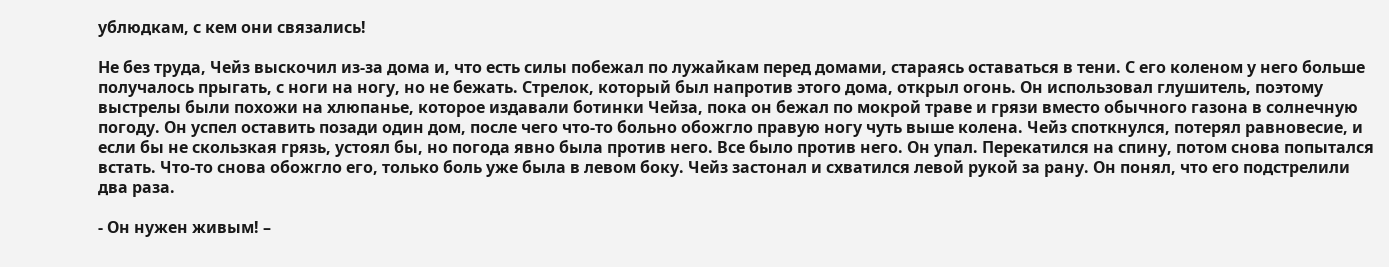ублюдкам, с кем они связались!

Не без труда, Чейз выскочил из-за дома и, что есть силы побежал по лужайкам перед домами, стараясь оставаться в тени. С его коленом у него больше получалось прыгать, с ноги на ногу, но не бежать. Стрелок, который был напротив этого дома, открыл огонь. Он использовал глушитель, поэтому выстрелы были похожи на хлюпанье, которое издавали ботинки Чейза, пока он бежал по мокрой траве и грязи вместо обычного газона в солнечную погоду. Он успел оставить позади один дом, после чего что-то больно обожгло правую ногу чуть выше колена. Чейз споткнулся, потерял равновесие, и если бы не скользкая грязь, устоял бы, но погода явно была против него. Все было против него. Он упал. Перекатился на спину, потом снова попытался встать. Что-то снова обожгло его, только боль уже была в левом боку. Чейз застонал и схватился левой рукой за рану. Он понял, что его подстрелили два раза.

- Он нужен живым! –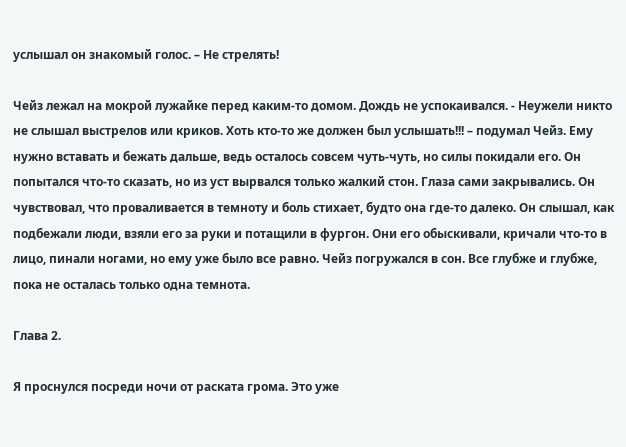услышал он знакомый голос. – Не стрелять!

Чейз лежал на мокрой лужайке перед каким-то домом. Дождь не успокаивался. - Неужели никто не слышал выстрелов или криков. Хоть кто-то же должен был услышать!!! – подумал Чейз. Ему нужно вставать и бежать дальше, ведь осталось совсем чуть-чуть, но силы покидали его. Он попытался что-то сказать, но из уст вырвался только жалкий стон. Глаза сами закрывались. Он чувствовал, что проваливается в темноту и боль стихает, будто она где-то далеко. Он слышал, как подбежали люди, взяли его за руки и потащили в фургон. Они его обыскивали, кричали что-то в лицо, пинали ногами, но ему уже было все равно. Чейз погружался в сон. Все глубже и глубже, пока не осталась только одна темнота.

Глава 2.

Я проснулся посреди ночи от раската грома. Это уже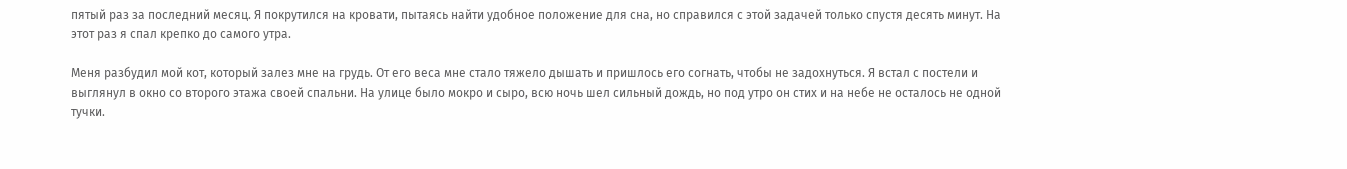пятый раз за последний месяц. Я покрутился на кровати, пытаясь найти удобное положение для сна, но справился с этой задачей только спустя десять минут. На этот раз я спал крепко до самого утра.

Меня разбудил мой кот, который залез мне на грудь. От его веса мне стало тяжело дышать и пришлось его согнать, чтобы не задохнуться. Я встал с постели и выглянул в окно со второго этажа своей спальни. На улице было мокро и сыро, всю ночь шел сильный дождь, но под утро он стих и на небе не осталось не одной тучки.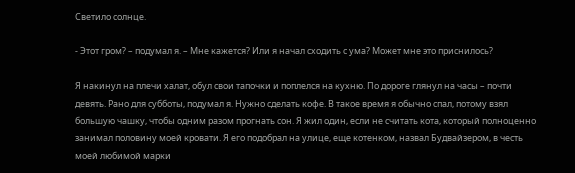Светило солнце.

- Этот гром? – подумал я. – Мне кажется? Или я начал сходить с ума? Может мне это приснилось?

Я накинул на плечи халат, обул свои тапочки и поплелся на кухню. По дороге глянул на часы – почти девять. Рано для субботы, подумал я. Нужно сделать кофе. В такое время я обычно спал, потому взял большую чашку, чтобы одним разом прогнать сон. Я жил один, если не считать кота, который полноценно занимал половину моей кровати. Я его подобрал на улице, еще котенком, назвал Будвайзером, в честь моей любимой марки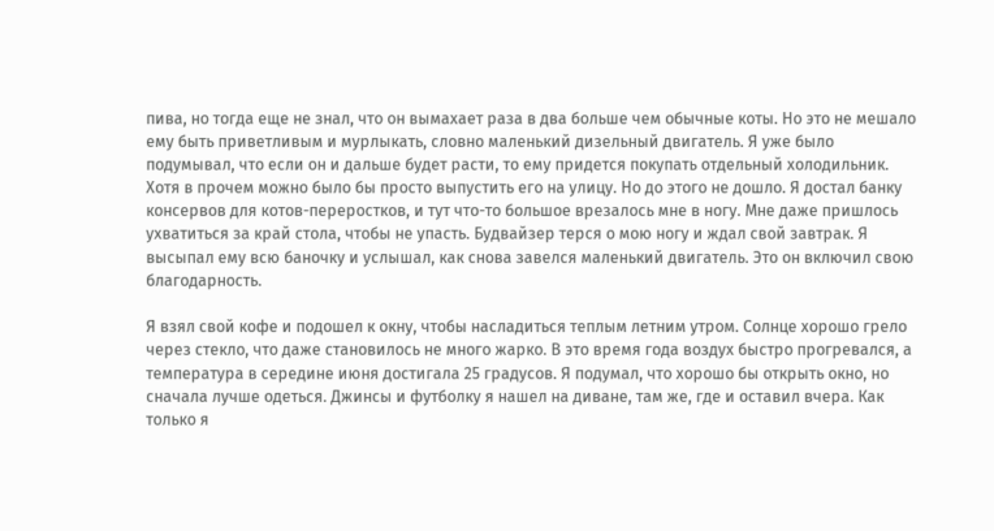пива, но тогда еще не знал, что он вымахает раза в два больше чем обычные коты. Но это не мешало ему быть приветливым и мурлыкать, словно маленький дизельный двигатель. Я уже было подумывал, что если он и дальше будет расти, то ему придется покупать отдельный холодильник. Хотя в прочем можно было бы просто выпустить его на улицу. Но до этого не дошло. Я достал банку консервов для котов-переростков, и тут что-то большое врезалось мне в ногу. Мне даже пришлось ухватиться за край стола, чтобы не упасть. Будвайзер терся о мою ногу и ждал свой завтрак. Я высыпал ему всю баночку и услышал, как снова завелся маленький двигатель. Это он включил свою благодарность.

Я взял свой кофе и подошел к окну, чтобы насладиться теплым летним утром. Солнце хорошо грело через стекло, что даже становилось не много жарко. В это время года воздух быстро прогревался, а температура в середине июня достигала 25 градусов. Я подумал, что хорошо бы открыть окно, но сначала лучше одеться. Джинсы и футболку я нашел на диване, там же, где и оставил вчера. Как только я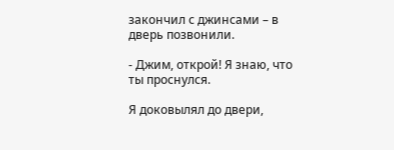закончил с джинсами – в дверь позвонили.

- Джим, открой! Я знаю, что ты проснулся.

Я доковылял до двери,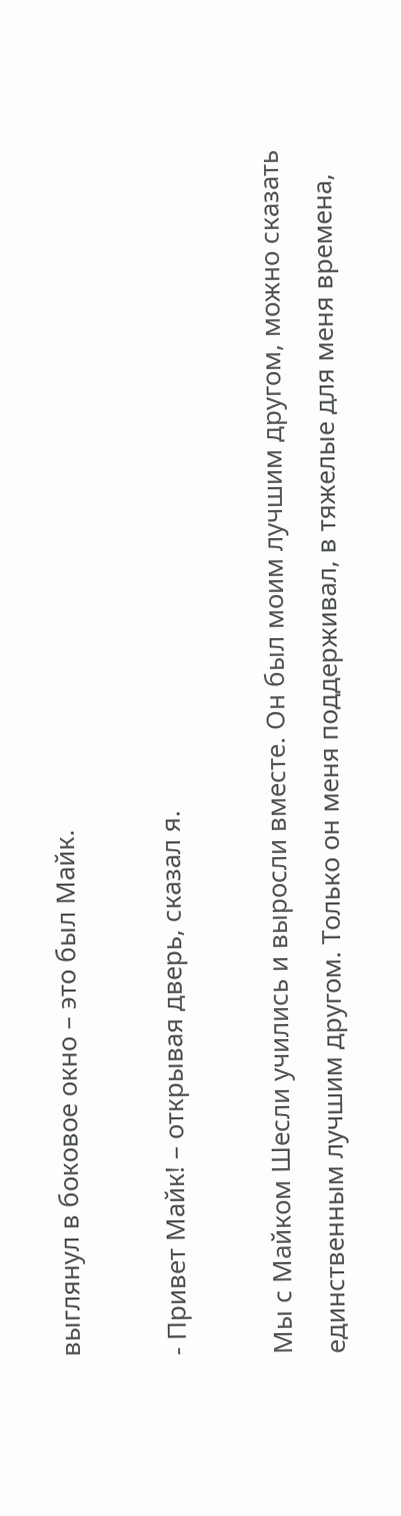выглянул в боковое окно – это был Майк.

- Привет Майк! – открывая дверь, сказал я.

Мы с Майком Шесли учились и выросли вместе. Он был моим лучшим другом, можно сказать единственным лучшим другом. Только он меня поддерживал, в тяжелые для меня времена,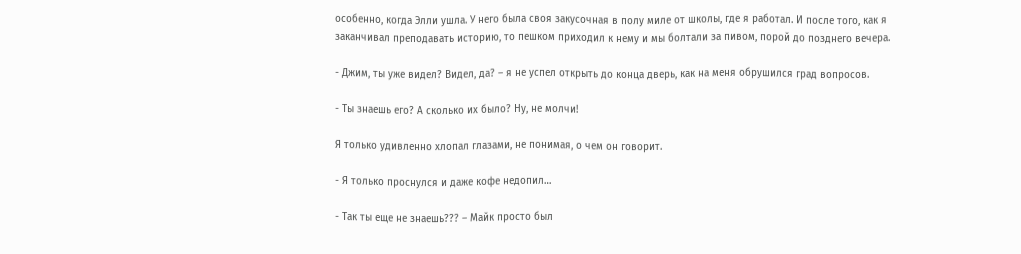особенно, когда Элли ушла. У него была своя закусочная в полу миле от школы, где я работал. И после того, как я заканчивал преподавать историю, то пешком приходил к нему и мы болтали за пивом, порой до позднего вечера.

- Джим, ты уже видел? Видел, да? – я не успел открыть до конца дверь, как на меня обрушился град вопросов.

- Ты знаешь его? А сколько их было? Ну, не молчи!

Я только удивленно хлопал глазами, не понимая, о чем он говорит.

- Я только проснулся и даже кофе недопил…

- Так ты еще не знаешь??? – Майк просто был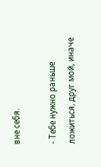вне себя.

- Тебе нужно раньше ложиться, друг мой, иначе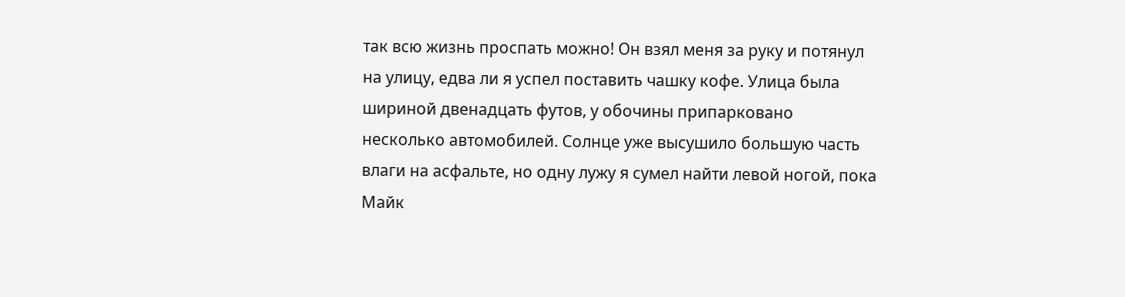так всю жизнь проспать можно! Он взял меня за руку и потянул на улицу, едва ли я успел поставить чашку кофе. Улица была шириной двенадцать футов, у обочины припарковано несколько автомобилей. Солнце уже высушило большую часть влаги на асфальте, но одну лужу я сумел найти левой ногой, пока Майк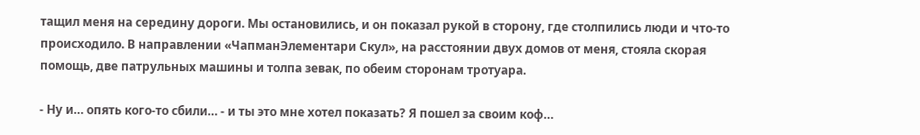тащил меня на середину дороги. Мы остановились, и он показал рукой в сторону, где столпились люди и что-то происходило. В направлении «ЧапманЭлементари Скул», на расстоянии двух домов от меня, стояла скорая помощь, две патрульных машины и толпа зевак, по обеим сторонам тротуара.

- Ну и… опять кого-то сбили… - и ты это мне хотел показать? Я пошел за своим коф…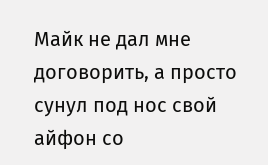Майк не дал мне договорить, а просто сунул под нос свой айфон со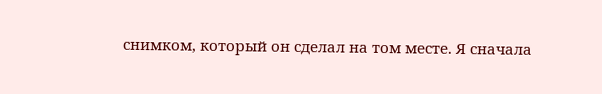снимком, который он сделал на том месте. Я сначала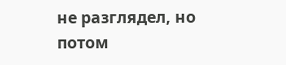не разглядел, но потом